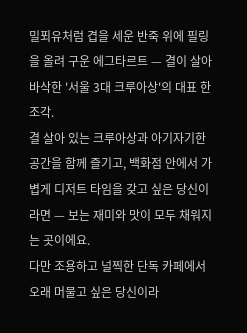밀푀유처럼 겹을 세운 반죽 위에 필링을 올려 구운 에그타르트 — 결이 살아 바삭한 '서울 3대 크루아상'의 대표 한 조각.
결 살아 있는 크루아상과 아기자기한 공간을 함께 즐기고, 백화점 안에서 가볍게 디저트 타임을 갖고 싶은 당신이라면 — 보는 재미와 맛이 모두 채워지는 곳이에요.
다만 조용하고 널찍한 단독 카페에서 오래 머물고 싶은 당신이라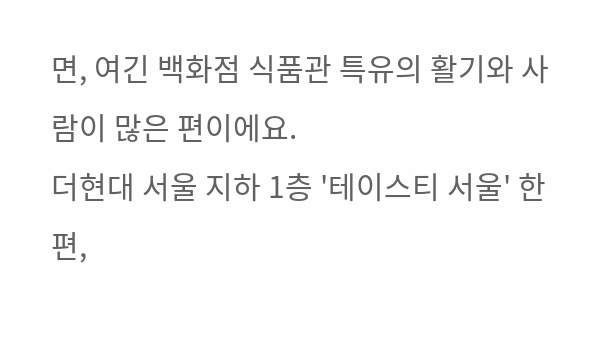면, 여긴 백화점 식품관 특유의 활기와 사람이 많은 편이에요.
더현대 서울 지하 1층 '테이스티 서울' 한편,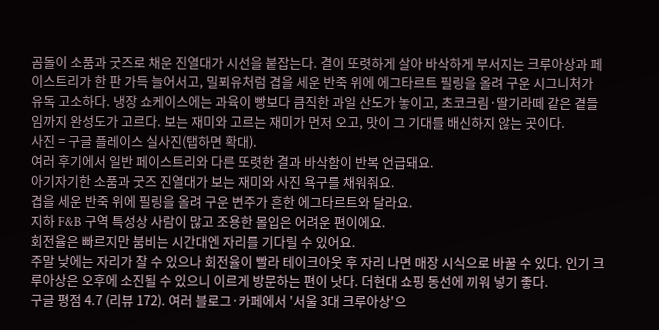곰돌이 소품과 굿즈로 채운 진열대가 시선을 붙잡는다. 결이 또렷하게 살아 바삭하게 부서지는 크루아상과 페이스트리가 한 판 가득 늘어서고, 밀푀유처럼 겹을 세운 반죽 위에 에그타르트 필링을 올려 구운 시그니처가 유독 고소하다. 냉장 쇼케이스에는 과육이 빵보다 큼직한 과일 산도가 놓이고, 초코크림·딸기라떼 같은 곁들임까지 완성도가 고르다. 보는 재미와 고르는 재미가 먼저 오고, 맛이 그 기대를 배신하지 않는 곳이다.
사진 = 구글 플레이스 실사진(탭하면 확대).
여러 후기에서 일반 페이스트리와 다른 또렷한 결과 바삭함이 반복 언급돼요.
아기자기한 소품과 굿즈 진열대가 보는 재미와 사진 욕구를 채워줘요.
겹을 세운 반죽 위에 필링을 올려 구운 변주가 흔한 에그타르트와 달라요.
지하 F&B 구역 특성상 사람이 많고 조용한 몰입은 어려운 편이에요.
회전율은 빠르지만 붐비는 시간대엔 자리를 기다릴 수 있어요.
주말 낮에는 자리가 찰 수 있으나 회전율이 빨라 테이크아웃 후 자리 나면 매장 시식으로 바꿀 수 있다. 인기 크루아상은 오후에 소진될 수 있으니 이르게 방문하는 편이 낫다. 더현대 쇼핑 동선에 끼워 넣기 좋다.
구글 평점 4.7 (리뷰 172). 여러 블로그·카페에서 '서울 3대 크루아상'으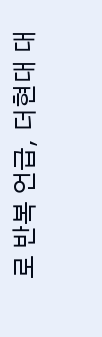로 반복 언급, 더현대 대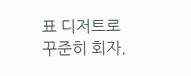표 디저트로 꾸준히 회자.